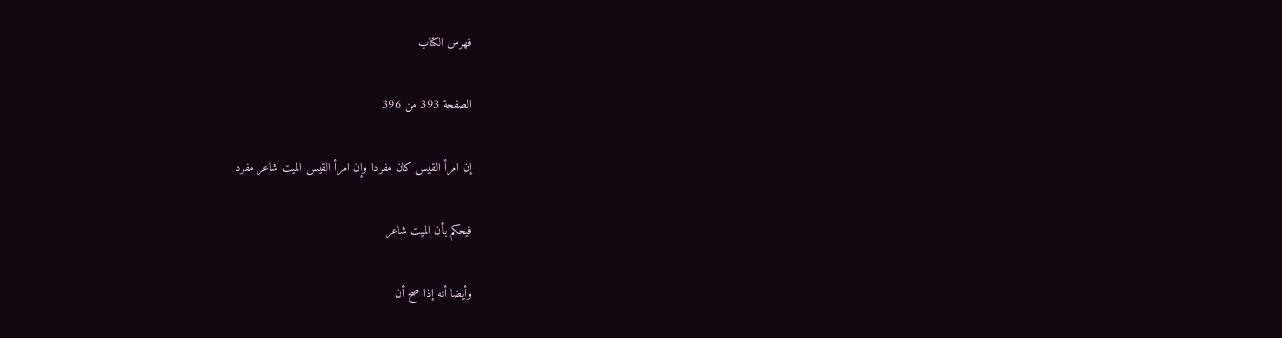فهرس الكتاب

الصفحة 393 من 396

إن امرأ القيس كان مفردا وإن امرأ القيس الميت شاعر مفرد

فيحكم بأن الميت شاعر

وأيضا أنه إذا صح أن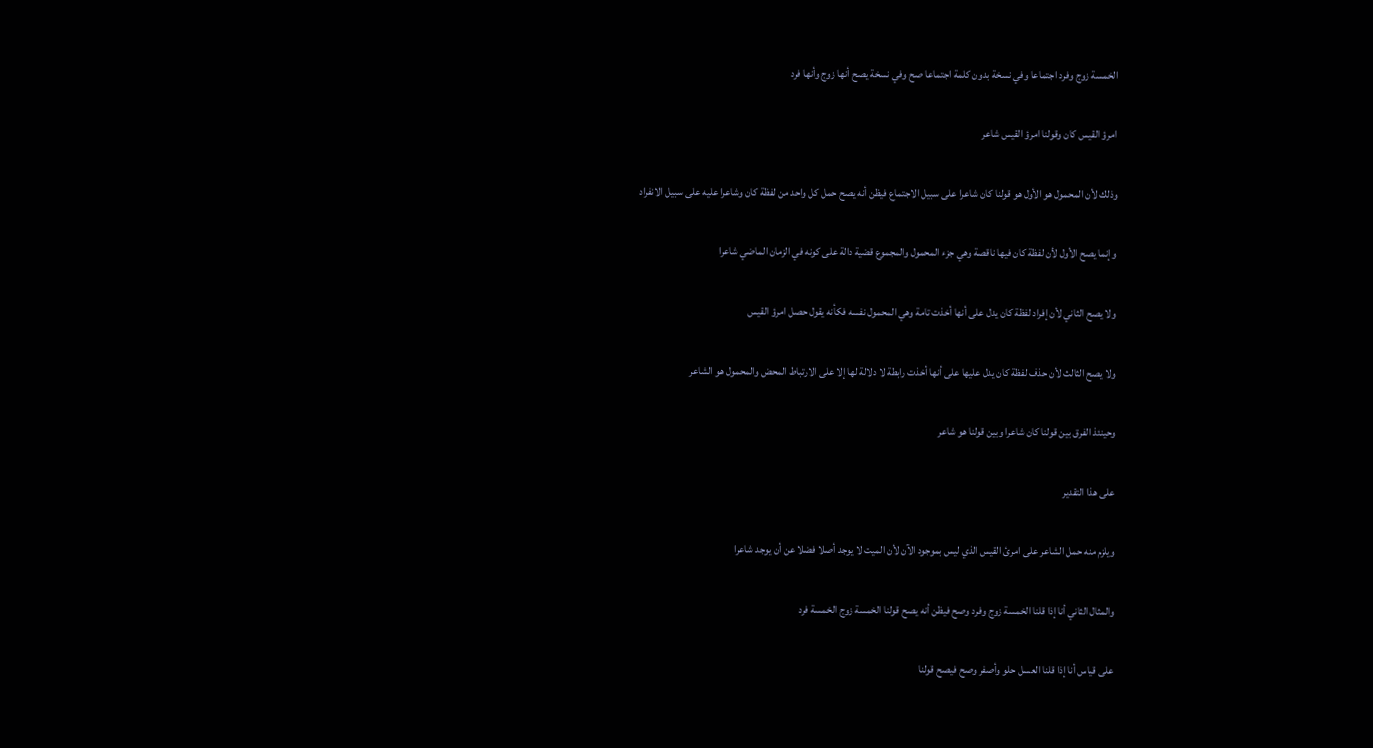الخمسة زوج وفرد اجتماعا وفي نسخة بدون كلمة اجتماعا صح وفي نسخة يصح أنها زوج وأنها فرد

امرؤ القيس كان وقولنا امرؤ القيس شاعر

وذلك لأن المحمول هو الأول هو قولنا كان شاعرا على سبيل الاجتماع فيظن أنه يصح حمل كل واحد من لفظة كان وشاعرا عليه على سبيل الانفراد

وإنما يصح الأول لأن لفظة كان فيها ناقصة وهي جزء المحمول والمجموع قضية دالة على كونه في الزمان الماضي شاعرا

ولا يصح الثاني لأن إفراد لفظة كان يدل على أنها أخذت تامة وهي المحمول نفسه فكأنه يقول حصل امرؤ القيس

ولا يصح الثالث لأن حذف لفظة كان يدل عليها على أنها أخذت رابطة لا دلالة لها إلا على الارتباط المحض والمحمول هو الشاعر

وحينئذ الفرق بين قولنا كان شاعرا وبين قولنا هو شاعر

على هذا التقدير

ويلزم منه حمل الشاعر على امرئ القيس الذي ليس بموجود الآن لأن الميت لا يوجد أصلا فضلا عن أن يوجد شاعرا

والمثال الثاني أنا إذا قلنا الخمسة زوج وفرد وصح فيظن أنه يصح قولنا الخمسة زوج الخمسة فرد

على قياس أنا إذا قلنا العسل حلو وأصفر وصح فيصح قولنا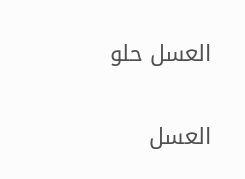العسل حلو

العسل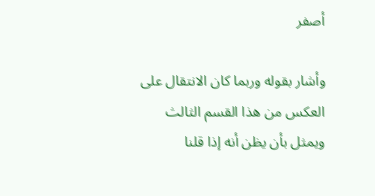أصفر

وأشار بقوله وربما كان الانتقال على العكس من هذا القسم الثالث ويمثل بأن يظن أنه إذا قلنا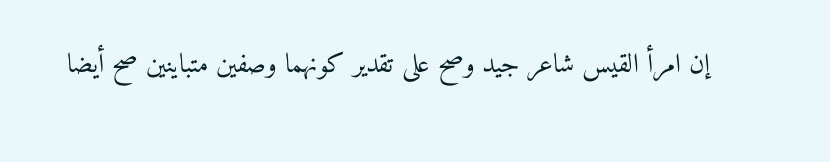إن امرأ القيس شاعر جيد وصح على تقدير كونهما وصفين متباينين صح أيضا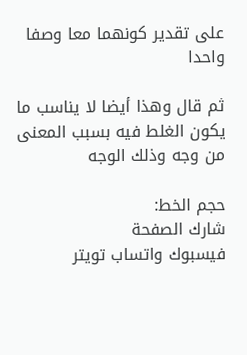على تقدير كونهما معا وصفا واحدا

ثم قال وهذا أيضا لا يناسب ما يكون الغلط فيه بسبب المعنى من وجه وذلك الوجه

حجم الخط:
شارك الصفحة
فيسبوك واتساب تويتر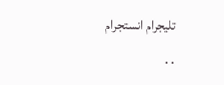تليجرام انستجرام
. .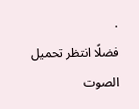.
فضلًا انتظر تحميل الصوت